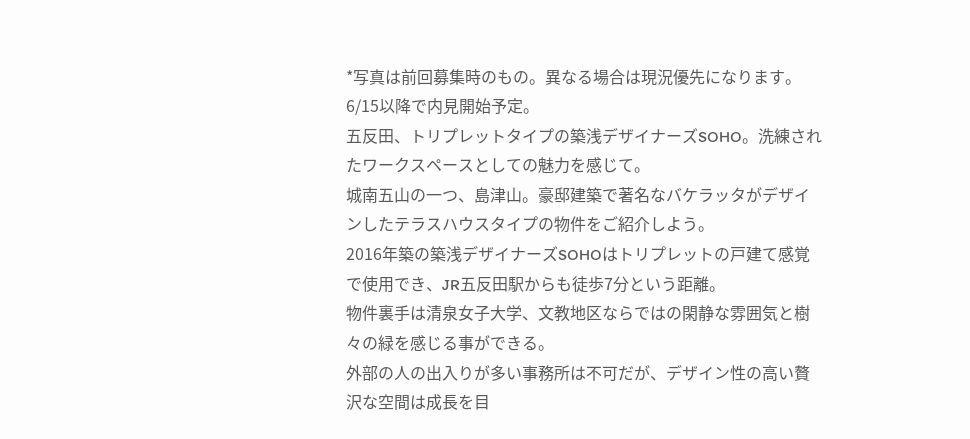*写真は前回募集時のもの。異なる場合は現況優先になります。 6/15以降で内見開始予定。
五反田、トリプレットタイプの築浅デザイナーズSOHO。洗練されたワークスペースとしての魅力を感じて。
城南五山の一つ、島津山。豪邸建築で著名なバケラッタがデザインしたテラスハウスタイプの物件をご紹介しよう。
2016年築の築浅デザイナーズSOHOはトリプレットの戸建て感覚で使用でき、JR五反田駅からも徒歩7分という距離。
物件裏手は清泉女子大学、文教地区ならではの閑静な雰囲気と樹々の緑を感じる事ができる。
外部の人の出入りが多い事務所は不可だが、デザイン性の高い贅沢な空間は成長を目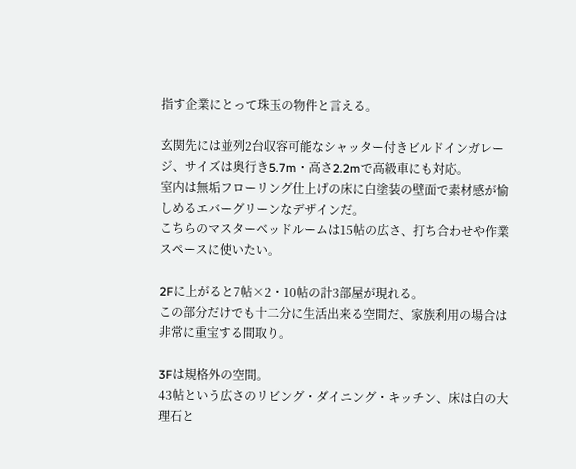指す企業にとって珠玉の物件と言える。

玄関先には並列2台収容可能なシャッター付きビルドインガレージ、サイズは奥行き5.7m・高さ2.2mで高級車にも対応。
室内は無垢フローリング仕上げの床に白塗装の壁面で素材感が愉しめるエバーグリーンなデザインだ。
こちらのマスターベッドルームは15帖の広さ、打ち合わせや作業スペースに使いたい。

2Fに上がると7帖×2・10帖の計3部屋が現れる。
この部分だけでも十二分に生活出来る空間だ、家族利用の場合は非常に重宝する間取り。

3Fは規格外の空間。
43帖という広さのリビング・ダイニング・キッチン、床は白の大理石と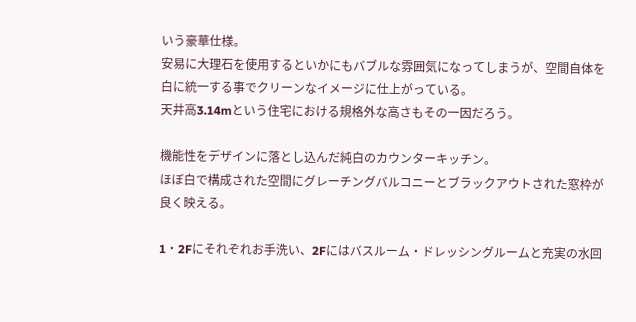いう豪華仕様。
安易に大理石を使用するといかにもバブルな雰囲気になってしまうが、空間自体を白に統一する事でクリーンなイメージに仕上がっている。
天井高3.14mという住宅における規格外な高さもその一因だろう。

機能性をデザインに落とし込んだ純白のカウンターキッチン。
ほぼ白で構成された空間にグレーチングバルコニーとブラックアウトされた窓枠が良く映える。

1・2Fにそれぞれお手洗い、2Fにはバスルーム・ドレッシングルームと充実の水回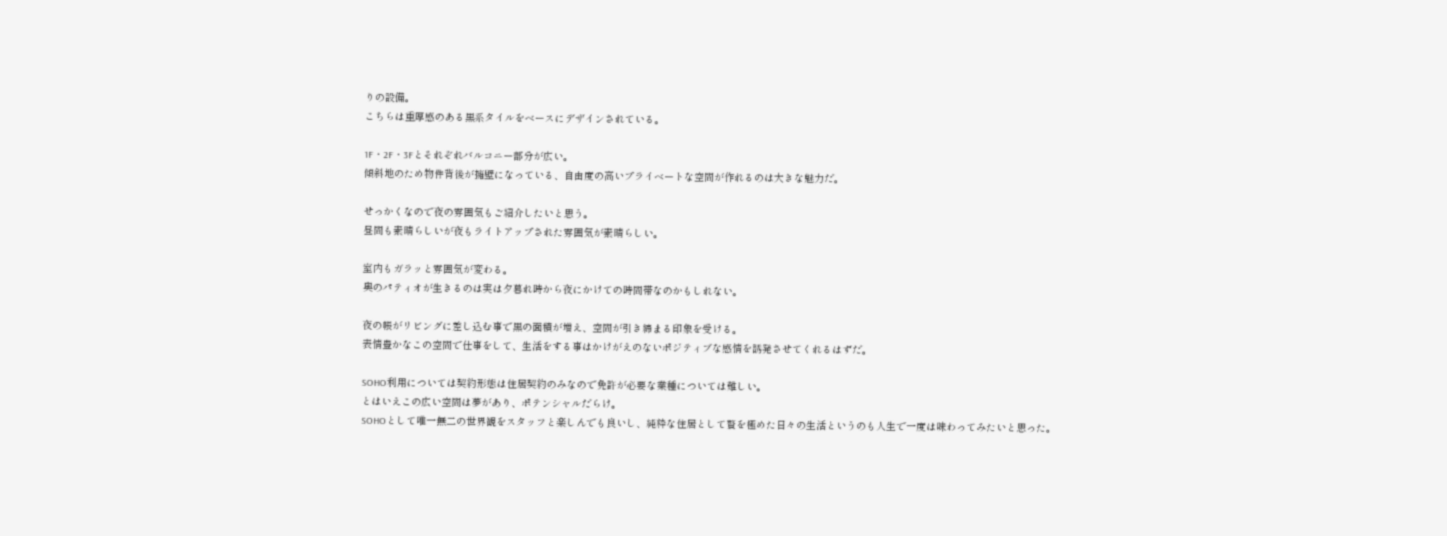りの設備。
こちらは重厚感のある黒系タイルをベースにデザインされている。

1F・2F・3Fとそれぞれバルコニー部分が広い。
傾斜地のため物件背後が擁壁になっている、自由度の高いプライベートな空間が作れるのは大きな魅力だ。

せっかくなので夜の雰囲気もご紹介したいと思う。
昼間も素晴らしいが夜もライトアップされた雰囲気が素晴らしい。

室内もガラッと雰囲気が変わる。
奥のパティオが生きるのは実は夕暮れ時から夜にかけての時間帯なのかもしれない。

夜の帳がリビングに差し込む事で黒の面積が増え、空間が引き締まる印象を受ける。
表情豊かなこの空間で仕事をして、生活をする事はかけがえのないポジティブな感情を誘発させてくれるはずだ。

SOHO利用については契約形態は住居契約のみなので免許が必要な業種については難しい。
とはいえこの広い空間は夢があり、ポテンシャルだらけ。
SOHOとして唯一無二の世界観をスタッフと楽しんでも良いし、純粋な住居として贅を極めた日々の生活というのも人生で一度は味わってみたいと思った。